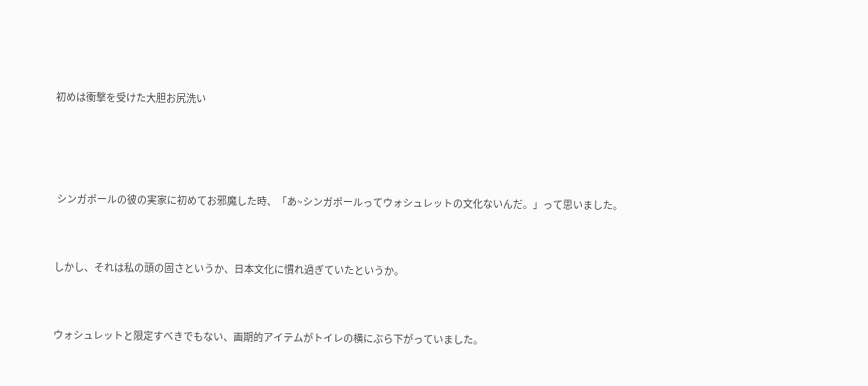初めは衝撃を受けた大胆お尻洗い





 シンガポールの彼の実家に初めてお邪魔した時、「あ~シンガポールってウォシュレットの文化ないんだ。」って思いました。



しかし、それは私の頭の固さというか、日本文化に慣れ過ぎていたというか。



ウォシュレットと限定すべきでもない、画期的アイテムがトイレの横にぶら下がっていました。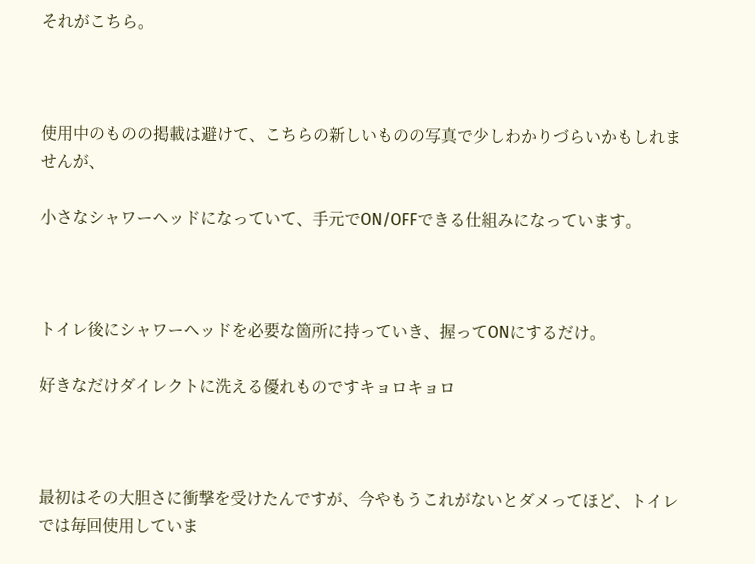それがこちら。



使用中のものの掲載は避けて、こちらの新しいものの写真で少しわかりづらいかもしれませんが、

小さなシャワーヘッドになっていて、手元でON/OFFできる仕組みになっています。



トイレ後にシャワーヘッドを必要な箇所に持っていき、握ってONにするだけ。

好きなだけダイレクトに洗える優れものですキョロキョロ



最初はその大胆さに衝撃を受けたんですが、今やもうこれがないとダメってほど、トイレでは毎回使用していま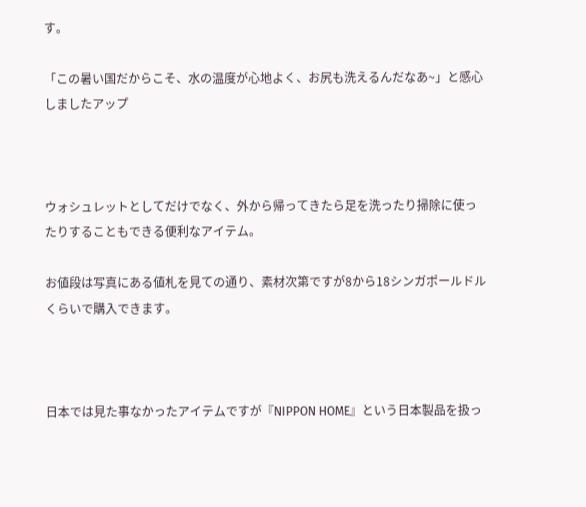す。

「この暑い国だからこそ、水の温度が心地よく、お尻も洗えるんだなあ~」と感心しましたアップ



ウォシュレットとしてだけでなく、外から帰ってきたら足を洗ったり掃除に使ったりすることもできる便利なアイテム。

お値段は写真にある値札を見ての通り、素材次第ですが8から18シンガポールドルくらいで購入できます。



日本では見た事なかったアイテムですが『NIPPON HOME』という日本製品を扱っ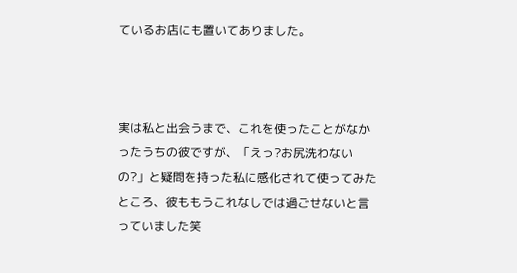ているお店にも置いてありました。



実は私と出会うまで、これを使ったことがなかったうちの彼ですが、「えっ?お尻洗わないの?」と疑問を持った私に感化されて使ってみたところ、彼ももうこれなしでは過ごせないと言っていました笑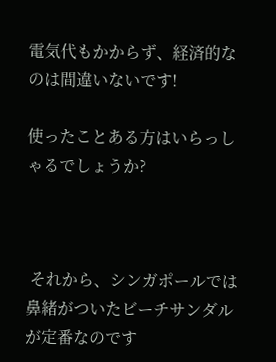電気代もかからず、経済的なのは間違いないです!

使ったことある方はいらっしゃるでしょうか?



 それから、シンガポールでは鼻緒がついたビーチサンダルが定番なのです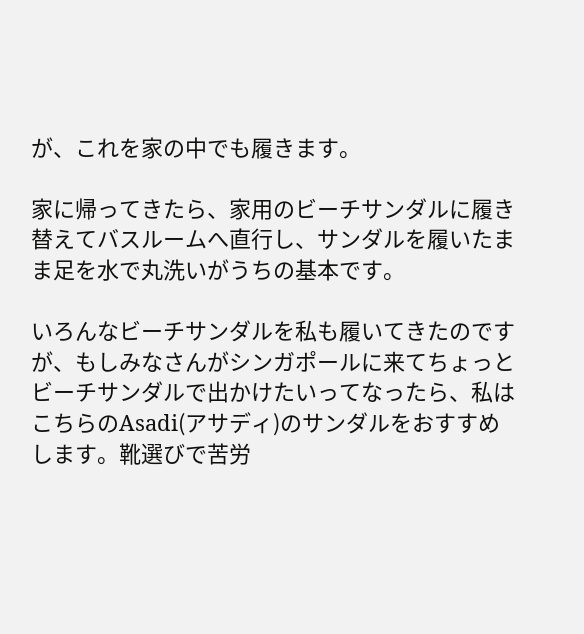が、これを家の中でも履きます。

家に帰ってきたら、家用のビーチサンダルに履き替えてバスルームへ直行し、サンダルを履いたまま足を水で丸洗いがうちの基本です。

いろんなビーチサンダルを私も履いてきたのですが、もしみなさんがシンガポールに来てちょっとビーチサンダルで出かけたいってなったら、私はこちらのAsadi(アサディ)のサンダルをおすすめします。靴選びで苦労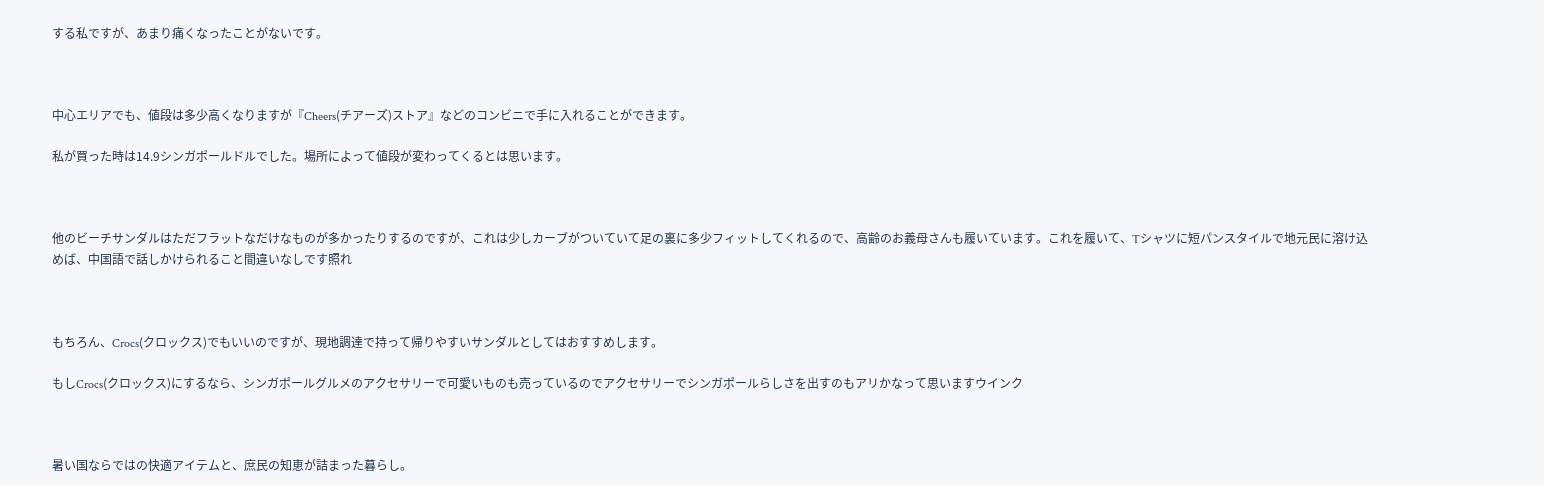する私ですが、あまり痛くなったことがないです。



中心エリアでも、値段は多少高くなりますが『Cheers(チアーズ)ストア』などのコンビニで手に入れることができます。

私が買った時は14.9シンガポールドルでした。場所によって値段が変わってくるとは思います。



他のビーチサンダルはただフラットなだけなものが多かったりするのですが、これは少しカーブがついていて足の裏に多少フィットしてくれるので、高齢のお義母さんも履いています。これを履いて、Tシャツに短パンスタイルで地元民に溶け込めば、中国語で話しかけられること間違いなしです照れ



もちろん、Crocs(クロックス)でもいいのですが、現地調達で持って帰りやすいサンダルとしてはおすすめします。

もしCrocs(クロックス)にするなら、シンガポールグルメのアクセサリーで可愛いものも売っているのでアクセサリーでシンガポールらしさを出すのもアリかなって思いますウインク



暑い国ならではの快適アイテムと、庶民の知恵が詰まった暮らし。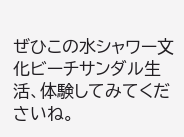ぜひこの水シャワー文化ビーチサンダル生活、体験してみてくださいね。